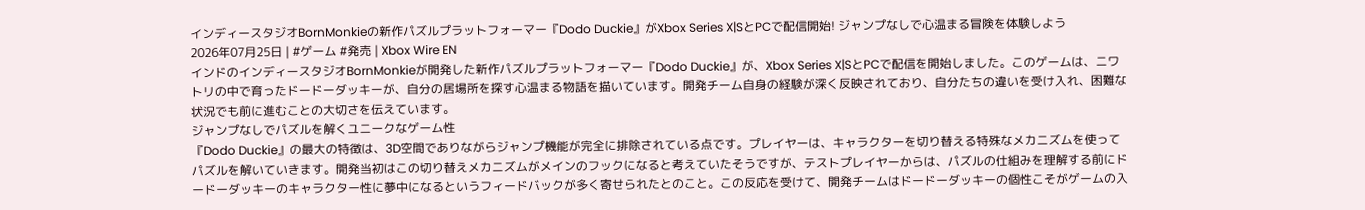インディースタジオBornMonkieの新作パズルプラットフォーマー『Dodo Duckie』がXbox Series X|SとPCで配信開始! ジャンプなしで心温まる冒険を体験しよう
2026年07月25日 | #ゲーム #発売 | Xbox Wire EN
インドのインディースタジオBornMonkieが開発した新作パズルプラットフォーマー『Dodo Duckie』が、Xbox Series X|SとPCで配信を開始しました。このゲームは、ニワトリの中で育ったドードーダッキーが、自分の居場所を探す心温まる物語を描いています。開発チーム自身の経験が深く反映されており、自分たちの違いを受け入れ、困難な状況でも前に進むことの大切さを伝えています。
ジャンプなしでパズルを解くユニークなゲーム性
『Dodo Duckie』の最大の特徴は、3D空間でありながらジャンプ機能が完全に排除されている点です。プレイヤーは、キャラクターを切り替える特殊なメカニズムを使ってパズルを解いていきます。開発当初はこの切り替えメカニズムがメインのフックになると考えていたそうですが、テストプレイヤーからは、パズルの仕組みを理解する前にドードーダッキーのキャラクター性に夢中になるというフィードバックが多く寄せられたとのこと。この反応を受けて、開発チームはドードーダッキーの個性こそがゲームの入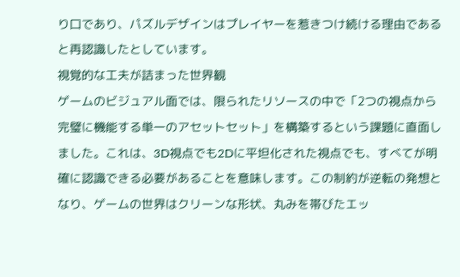り口であり、パズルデザインはプレイヤーを惹きつけ続ける理由であると再認識したとしています。
視覚的な工夫が詰まった世界観
ゲームのビジュアル面では、限られたリソースの中で「2つの視点から完璧に機能する単一のアセットセット」を構築するという課題に直面しました。これは、3D視点でも2Dに平坦化された視点でも、すべてが明確に認識できる必要があることを意味します。この制約が逆転の発想となり、ゲームの世界はクリーンな形状、丸みを帯びたエッ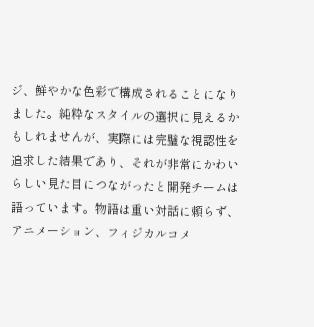ジ、鮮やかな色彩で構成されることになりました。純粋なスタイルの選択に見えるかもしれませんが、実際には完璧な視認性を追求した結果であり、それが非常にかわいらしい見た目につながったと開発チームは語っています。物語は重い対話に頼らず、アニメーション、フィジカルコメ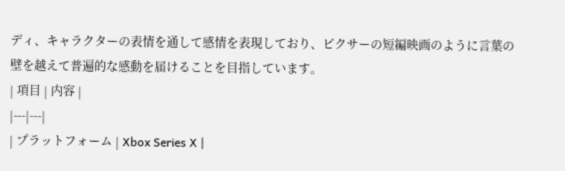ディ、キャラクターの表情を通して感情を表現しており、ピクサーの短編映画のように言葉の壁を越えて普遍的な感動を届けることを目指しています。
| 項目 | 内容 |
|---|---|
| プラットフォーム | Xbox Series X |